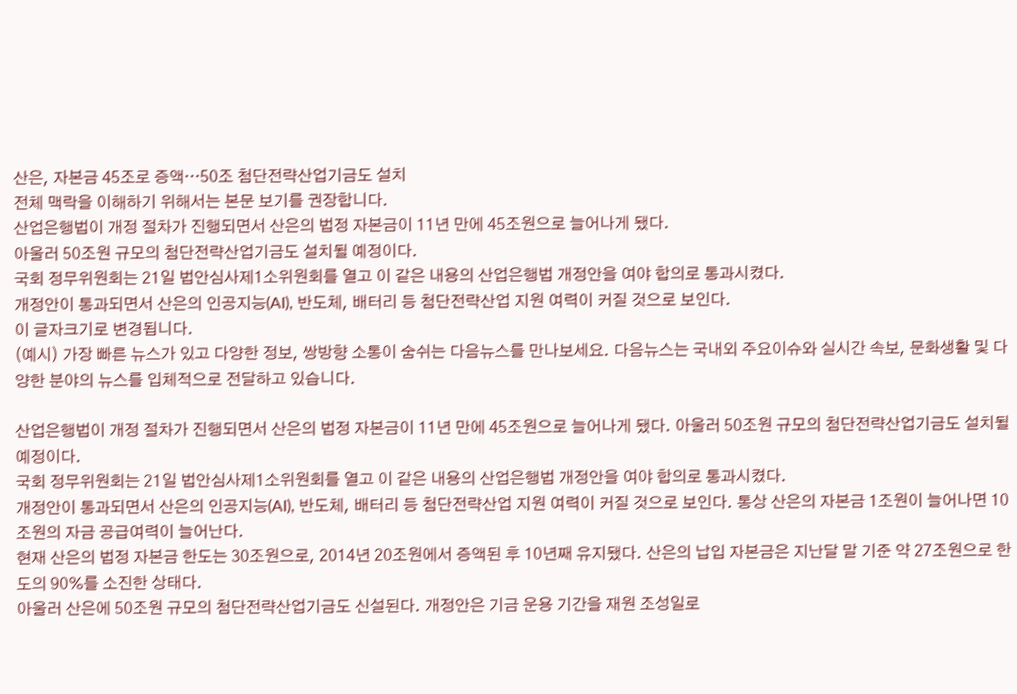산은, 자본금 45조로 증액…50조 첨단전략산업기금도 설치
전체 맥락을 이해하기 위해서는 본문 보기를 권장합니다.
산업은행법이 개정 절차가 진행되면서 산은의 법정 자본금이 11년 만에 45조원으로 늘어나게 됐다.
아울러 50조원 규모의 첨단전략산업기금도 설치될 예정이다.
국회 정무위원회는 21일 법안심사제1소위원회를 열고 이 같은 내용의 산업은행법 개정안을 여야 합의로 통과시켰다.
개정안이 통과되면서 산은의 인공지능(AI), 반도체, 배터리 등 첨단전략산업 지원 여력이 커질 것으로 보인다.
이 글자크기로 변경됩니다.
(예시) 가장 빠른 뉴스가 있고 다양한 정보, 쌍방향 소통이 숨쉬는 다음뉴스를 만나보세요. 다음뉴스는 국내외 주요이슈와 실시간 속보, 문화생활 및 다양한 분야의 뉴스를 입체적으로 전달하고 있습니다.

산업은행법이 개정 절차가 진행되면서 산은의 법정 자본금이 11년 만에 45조원으로 늘어나게 됐다. 아울러 50조원 규모의 첨단전략산업기금도 설치될 예정이다.
국회 정무위원회는 21일 법안심사제1소위원회를 열고 이 같은 내용의 산업은행법 개정안을 여야 합의로 통과시켰다.
개정안이 통과되면서 산은의 인공지능(AI), 반도체, 배터리 등 첨단전략산업 지원 여력이 커질 것으로 보인다. 통상 산은의 자본금 1조원이 늘어나면 10조원의 자금 공급여력이 늘어난다.
현재 산은의 법정 자본금 한도는 30조원으로, 2014년 20조원에서 증액된 후 10년째 유지됐다. 산은의 납입 자본금은 지난달 말 기준 약 27조원으로 한도의 90%를 소진한 상태다.
아울러 산은에 50조원 규모의 첨단전략산업기금도 신설된다. 개정안은 기금 운용 기간을 재원 조성일로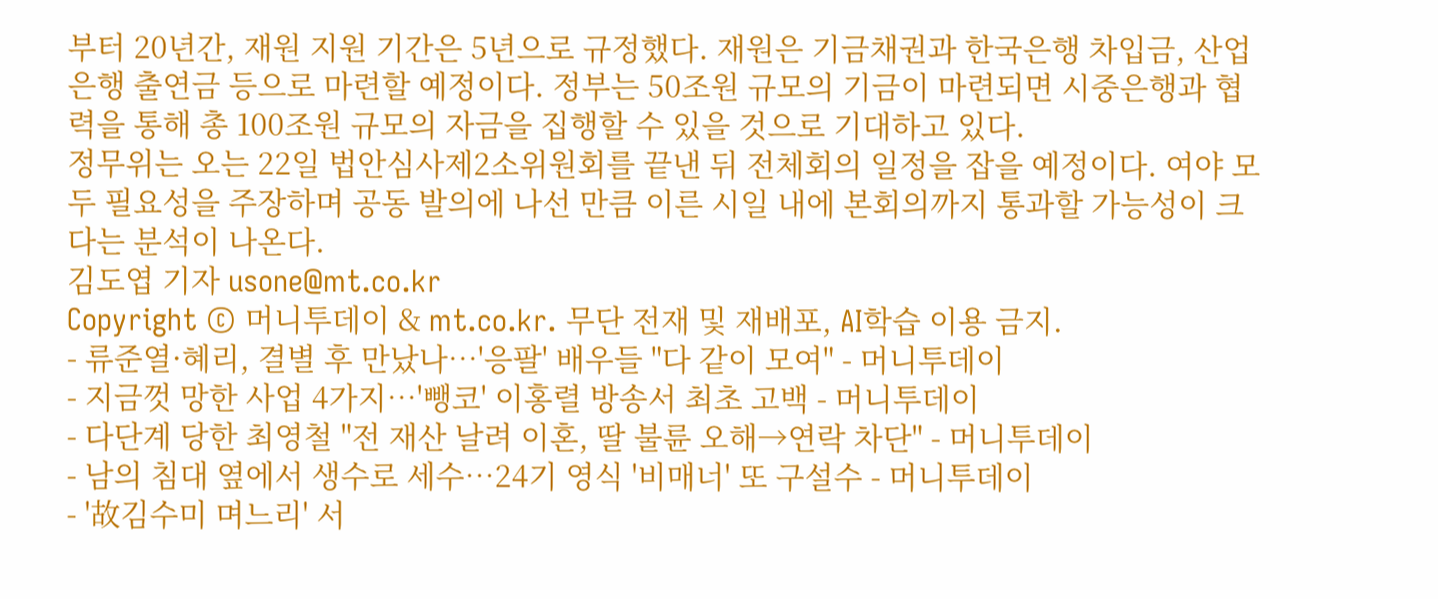부터 20년간, 재원 지원 기간은 5년으로 규정했다. 재원은 기금채권과 한국은행 차입금, 산업은행 출연금 등으로 마련할 예정이다. 정부는 50조원 규모의 기금이 마련되면 시중은행과 협력을 통해 총 100조원 규모의 자금을 집행할 수 있을 것으로 기대하고 있다.
정무위는 오는 22일 법안심사제2소위원회를 끝낸 뒤 전체회의 일정을 잡을 예정이다. 여야 모두 필요성을 주장하며 공동 발의에 나선 만큼 이른 시일 내에 본회의까지 통과할 가능성이 크다는 분석이 나온다.
김도엽 기자 usone@mt.co.kr
Copyright © 머니투데이 & mt.co.kr. 무단 전재 및 재배포, AI학습 이용 금지.
- 류준열·혜리, 결별 후 만났나…'응팔' 배우들 "다 같이 모여" - 머니투데이
- 지금껏 망한 사업 4가지…'뺑코' 이홍렬 방송서 최초 고백 - 머니투데이
- 다단계 당한 최영철 "전 재산 날려 이혼, 딸 불륜 오해→연락 차단" - 머니투데이
- 남의 침대 옆에서 생수로 세수…24기 영식 '비매너' 또 구설수 - 머니투데이
- '故김수미 며느리' 서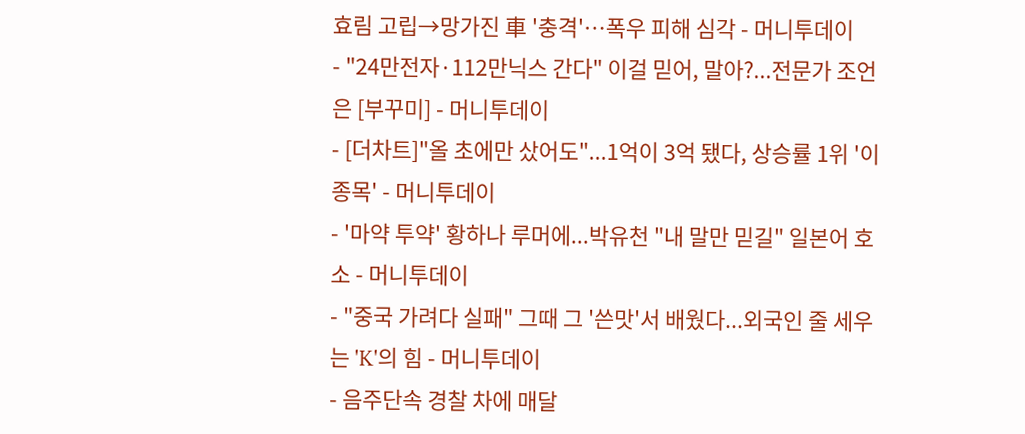효림 고립→망가진 車 '충격'…폭우 피해 심각 - 머니투데이
- "24만전자·112만닉스 간다" 이걸 믿어, 말아?...전문가 조언은 [부꾸미] - 머니투데이
- [더차트]"올 초에만 샀어도"...1억이 3억 됐다, 상승률 1위 '이 종목' - 머니투데이
- '마약 투약' 황하나 루머에...박유천 "내 말만 믿길" 일본어 호소 - 머니투데이
- "중국 가려다 실패" 그때 그 '쓴맛'서 배웠다...외국인 줄 세우는 'K'의 힘 - 머니투데이
- 음주단속 경찰 차에 매달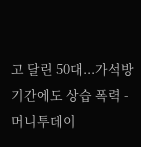고 달린 50대...가석방 기간에도 상습 폭력 - 머니투데이